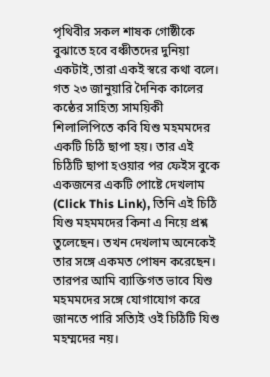পৃথিবীর সকল শাষক গোষ্ঠীকে বুঝাতে হবে বঞ্চীতদের দুনিয়া একটাই,তারা একই স্বরে কথা বলে।
গত ২৩ জানুয়ারি দৈনিক কালের কন্ঠের সাহিত্য সাময়িকী শিলালিপিতে কবি যিশু মহমমদের একটি চিঠি ছাপা হয়। তার এই চিঠিটি ছাপা হওয়ার পর ফেইস বুকে একজনের একটি পোষ্টে দেখলাম (Click This Link), তিনি এই চিঠি যিশু মহমমদের কিনা এ নিয়ে প্রশ্ন তুলেছেন। তখন দেখলাম অনেকেই তার সঙ্গে একমত পোষন করেছেন।
তারপর আমি ব্যাক্তিগত ভাবে যিশু মহমমদের সঙ্গে যোগাযোগ করে জানতে পারি সত্যিই ওই চিঠিটি যিশু মহম্মদের নয়।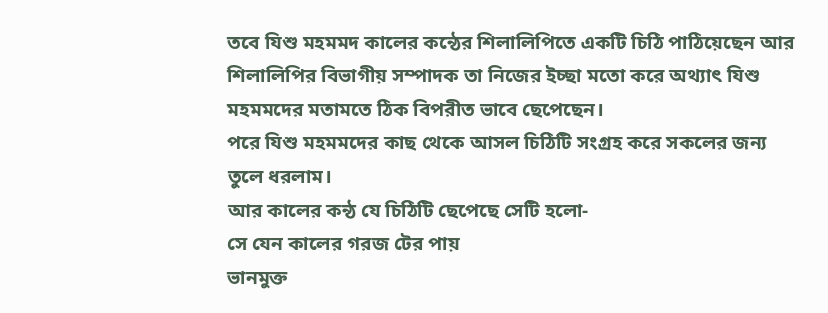তবে যিশু মহমমদ কালের কন্ঠের শিলালিপিতে একটি চিঠি পাঠিয়েছেন আর শিলালিপির বিভাগীয় সম্পাদক তা নিজের ইচ্ছা মতো করে অথ্যাৎ যিশু মহমমদের মতামতে ঠিক বিপরীত ভাবে ছেপেছেন।
পরে যিশু মহমমদের কাছ থেকে আসল চিঠিটি সংগ্রহ করে সকলের জন্য তুলে ধরলাম।
আর কালের কন্ঠ যে চিঠিটি ছেপেছে সেটি হলো-
সে যেন কালের গরজ টের পায়
ভানমুক্ত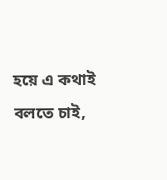হয়ে এ কথাই বলতে চাই,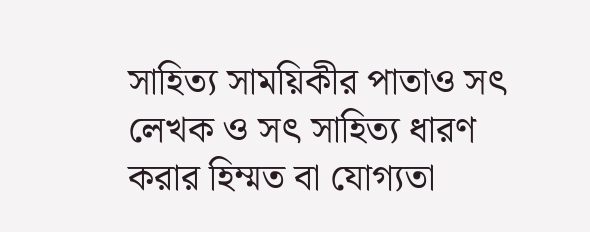সাহিত্য সাময়িকীর পাতাও সৎ লেখক ও সৎ সাহিত্য ধারণ করার হিম্মত বা যোগ্যতা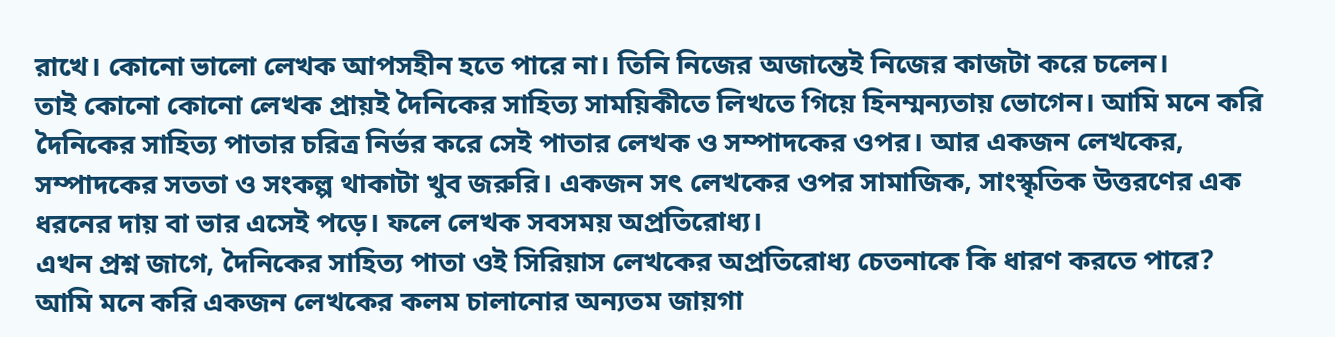রাখে। কোনো ভালো লেখক আপসহীন হতে পারে না। তিনি নিজের অজান্তেই নিজের কাজটা করে চলেন।
তাই কোনো কোনো লেখক প্রায়ই দৈনিকের সাহিত্য সাময়িকীতে লিখতে গিয়ে হিনম্মন্যতায় ভোগেন। আমি মনে করি দৈনিকের সাহিত্য পাতার চরিত্র নির্ভর করে সেই পাতার লেখক ও সম্পাদকের ওপর। আর একজন লেখকের, সম্পাদকের সততা ও সংকল্প থাকাটা খুব জরুরি। একজন সৎ লেখকের ওপর সামাজিক, সাংস্কৃতিক উত্তরণের এক ধরনের দায় বা ভার এসেই পড়ে। ফলে লেখক সবসময় অপ্রতিরোধ্য।
এখন প্রশ্ন জাগে, দৈনিকের সাহিত্য পাতা ওই সিরিয়াস লেখকের অপ্রতিরোধ্য চেতনাকে কি ধারণ করতে পারে? আমি মনে করি একজন লেখকের কলম চালানোর অন্যতম জায়গা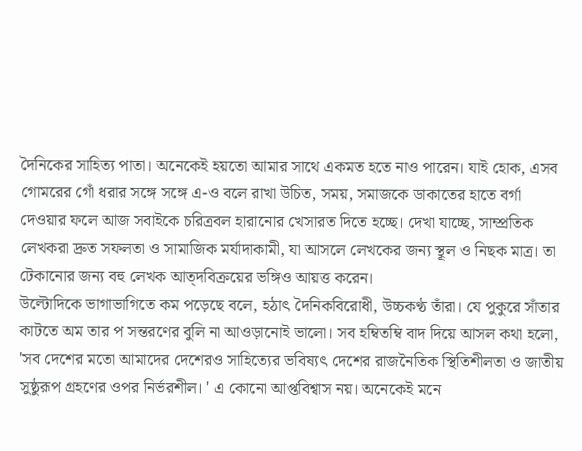দৈনিকের সাহিত্য পাতা। অনেকেই হয়তো আমার সাথে একমত হতে নাও পারেন। যাই হোক, এসব গোমরের গোঁ ধরার সঙ্গে সঙ্গে এ-ও বলে রাখা উচিত, সময়, সমাজকে ডাকাতের হাতে বর্গা দেওয়ার ফলে আজ সবাইকে চরিত্রবল হারানোর খেসারত দিতে হচ্ছে। দেখা যাচ্ছে, সাম্প্রতিক লেখকরা দ্রুত সফলতা ও সামাজিক মর্যাদাকামী, যা আসলে লেখকের জন্য স্থূল ও নিছক মাত্র। তা টেকানোর জন্য বহু লেখক আত্দবিক্রয়ের ভঙ্গিও আয়ত্ত করেন।
উল্টোদিকে ভাগাভাগিতে কম পড়েছে বলে, হঠাৎ দৈনিকবিরোধী, উচ্চকণ্ঠ তাঁরা। যে পুকুরে সাঁতার কাটতে অম তার প সন্তরণের বুলি না আওড়ানোই ভালো। সব হম্বিতম্বি বাদ দিয়ে আসল কথা হলো, 'সব দেশের মতো আমাদের দেশেরও সাহিত্যের ভবিষ্যৎ দেশের রাজনৈতিক স্থিতিশীলতা ও জাতীয় সুষ্ঠুরূপ গ্রহণের ওপর নির্ভরশীল। ' এ কোনো আপ্তবিশ্বাস নয়। অনেকেই মনে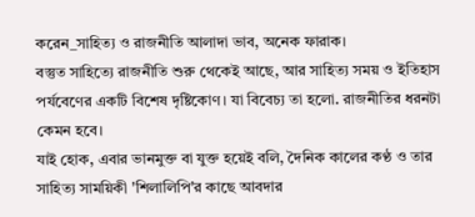করেন_সাহিত্য ও রাজনীতি আলাদা ভাব, অনেক ফারাক।
বস্তুত সাহিত্যে রাজনীতি শুরু থেকেই আছে, আর সাহিত্য সময় ও ইতিহাস পর্যবেণের একটি বিশেষ দৃষ্টিকোণ। যা বিবেচ্য তা হলো. রাজনীতির ধরনটা কেমন হবে।
যাই হোক, এবার ভানমুক্ত বা যুক্ত হয়েই বলি, দৈনিক কালের কণ্ঠ ও তার সাহিত্য সাময়িকী 'শিলালিপি'র কাছে আবদার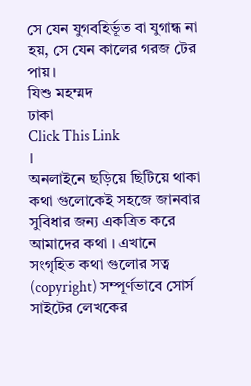সে যেন যুগবহির্ভূত বা যুগান্ধ না হয়, সে যেন কালের গরজ টের পায়।
যিশু মহম্মদ
ঢাকা
Click This Link
।
অনলাইনে ছড়িয়ে ছিটিয়ে থাকা কথা গুলোকেই সহজে জানবার সুবিধার জন্য একত্রিত করে আমাদের কথা । এখানে সংগৃহিত কথা গুলোর সত্ব (copyright) সম্পূর্ণভাবে সোর্স সাইটের লেখকের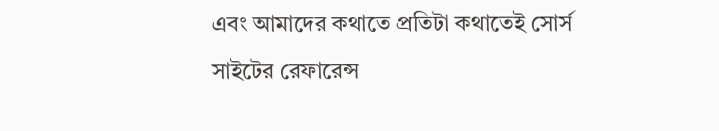এবং আমাদের কথাতে প্রতিটা কথাতেই সোর্স সাইটের রেফারেন্স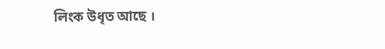লিংক উধৃত আছে ।